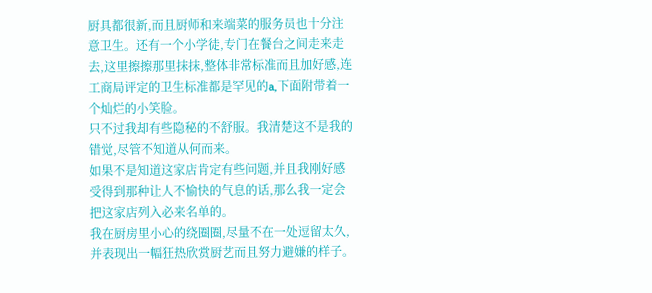厨具都很新,而且厨师和来端菜的服务员也十分注意卫生。还有一个小学徒,专门在餐台之间走来走去,这里擦擦那里抹抹,整体非常标准而且加好感,连工商局评定的卫生标准都是罕见的a,下面附带着一个灿烂的小笑脸。
只不过我却有些隐秘的不舒服。我清楚这不是我的错觉,尽管不知道从何而来。
如果不是知道这家店肯定有些问题,并且我刚好感受得到那种让人不愉快的气息的话,那么我一定会把这家店列入必来名单的。
我在厨房里小心的绕圈圈,尽量不在一处逗留太久,并表现出一幅狂热欣赏厨艺而且努力避嫌的样子。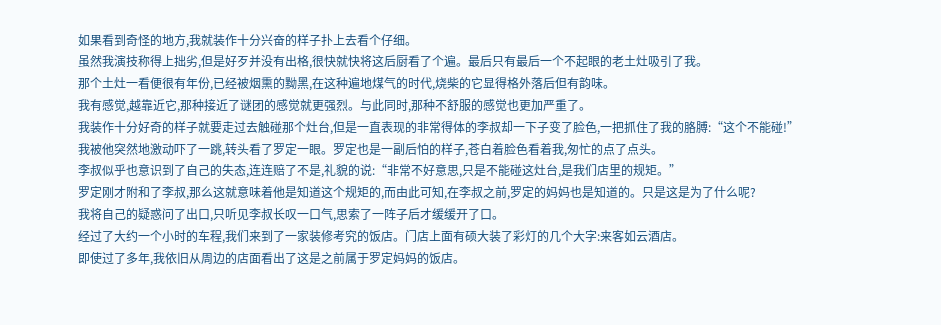如果看到奇怪的地方,我就装作十分兴奋的样子扑上去看个仔细。
虽然我演技称得上拙劣,但是好歹并没有出格,很快就快将这后厨看了个遍。最后只有最后一个不起眼的老土灶吸引了我。
那个土灶一看便很有年份,已经被烟熏的黝黑,在这种遍地煤气的时代,烧柴的它显得格外落后但有韵味。
我有感觉,越靠近它,那种接近了谜团的感觉就更强烈。与此同时,那种不舒服的感觉也更加严重了。
我装作十分好奇的样子就要走过去触碰那个灶台,但是一直表现的非常得体的李叔却一下子变了脸色,一把抓住了我的胳膊:“这个不能碰!”
我被他突然地激动吓了一跳,转头看了罗定一眼。罗定也是一副后怕的样子,苍白着脸色看着我,匆忙的点了点头。
李叔似乎也意识到了自己的失态,连连赔了不是,礼貌的说:“非常不好意思,只是不能碰这灶台,是我们店里的规矩。”
罗定刚才附和了李叔,那么这就意味着他是知道这个规矩的,而由此可知,在李叔之前,罗定的妈妈也是知道的。只是这是为了什么呢?
我将自己的疑惑问了出口,只听见李叔长叹一口气,思索了一阵子后才缓缓开了口。
经过了大约一个小时的车程,我们来到了一家装修考究的饭店。门店上面有硕大装了彩灯的几个大字:来客如云酒店。
即使过了多年,我依旧从周边的店面看出了这是之前属于罗定妈妈的饭店。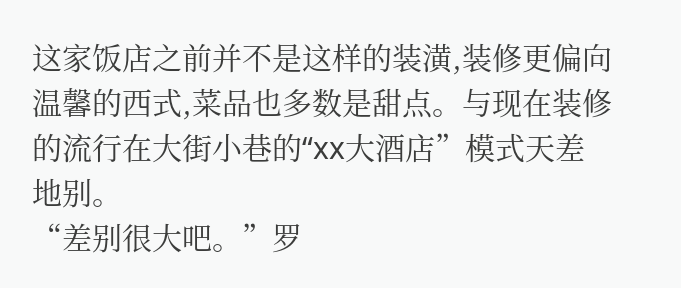这家饭店之前并不是这样的装潢,装修更偏向温馨的西式,菜品也多数是甜点。与现在装修的流行在大街小巷的“xx大酒店”模式天差地别。
“差别很大吧。”罗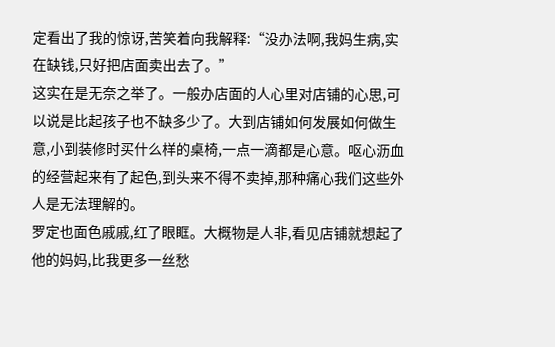定看出了我的惊讶,苦笑着向我解释:“没办法啊,我妈生病,实在缺钱,只好把店面卖出去了。”
这实在是无奈之举了。一般办店面的人心里对店铺的心思,可以说是比起孩子也不缺多少了。大到店铺如何发展如何做生意,小到装修时买什么样的桌椅,一点一滴都是心意。呕心沥血的经营起来有了起色,到头来不得不卖掉,那种痛心我们这些外人是无法理解的。
罗定也面色戚戚,红了眼眶。大概物是人非,看见店铺就想起了他的妈妈,比我更多一丝愁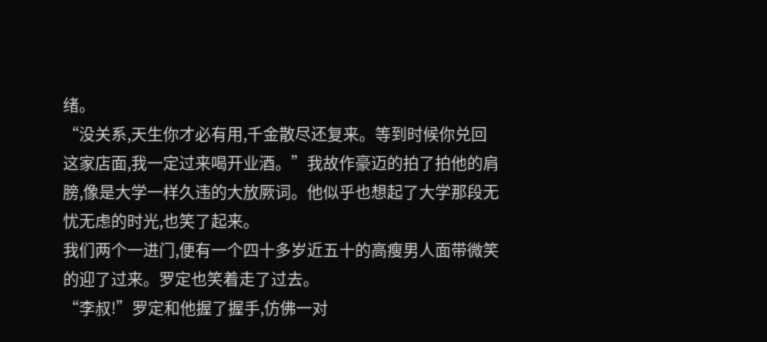绪。
“没关系,天生你才必有用,千金散尽还复来。等到时候你兑回这家店面,我一定过来喝开业酒。”我故作豪迈的拍了拍他的肩膀,像是大学一样久违的大放厥词。他似乎也想起了大学那段无忧无虑的时光,也笑了起来。
我们两个一进门,便有一个四十多岁近五十的高瘦男人面带微笑的迎了过来。罗定也笑着走了过去。
“李叔!”罗定和他握了握手,仿佛一对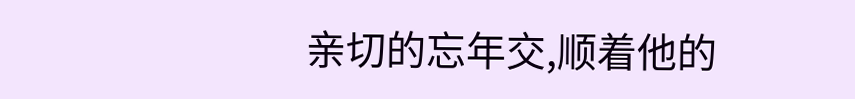亲切的忘年交,顺着他的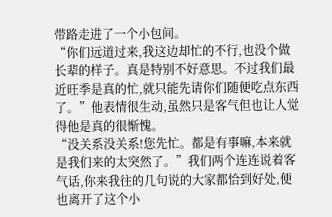带路走进了一个小包间。
“你们远道过来,我这边却忙的不行,也没个做长辈的样子。真是特别不好意思。不过我们最近旺季是真的忙,就只能先请你们随便吃点东西了。”他表情很生动,虽然只是客气但也让人觉得他是真的很惭愧。
“没关系没关系!您先忙。都是有事嘛,本来就是我们来的太突然了。”我们两个连连说着客气话,你来我往的几句说的大家都恰到好处,便也离开了这个小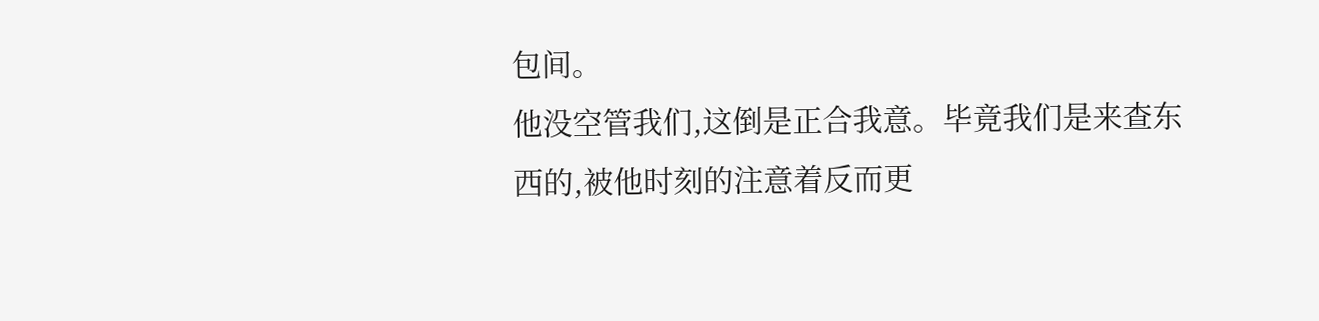包间。
他没空管我们,这倒是正合我意。毕竟我们是来查东西的,被他时刻的注意着反而更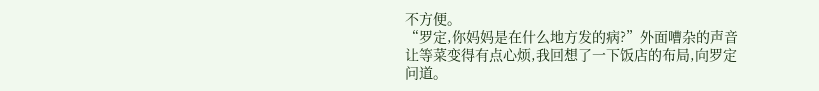不方便。
“罗定,你妈妈是在什么地方发的病?”外面嘈杂的声音让等菜变得有点心烦,我回想了一下饭店的布局,向罗定问道。